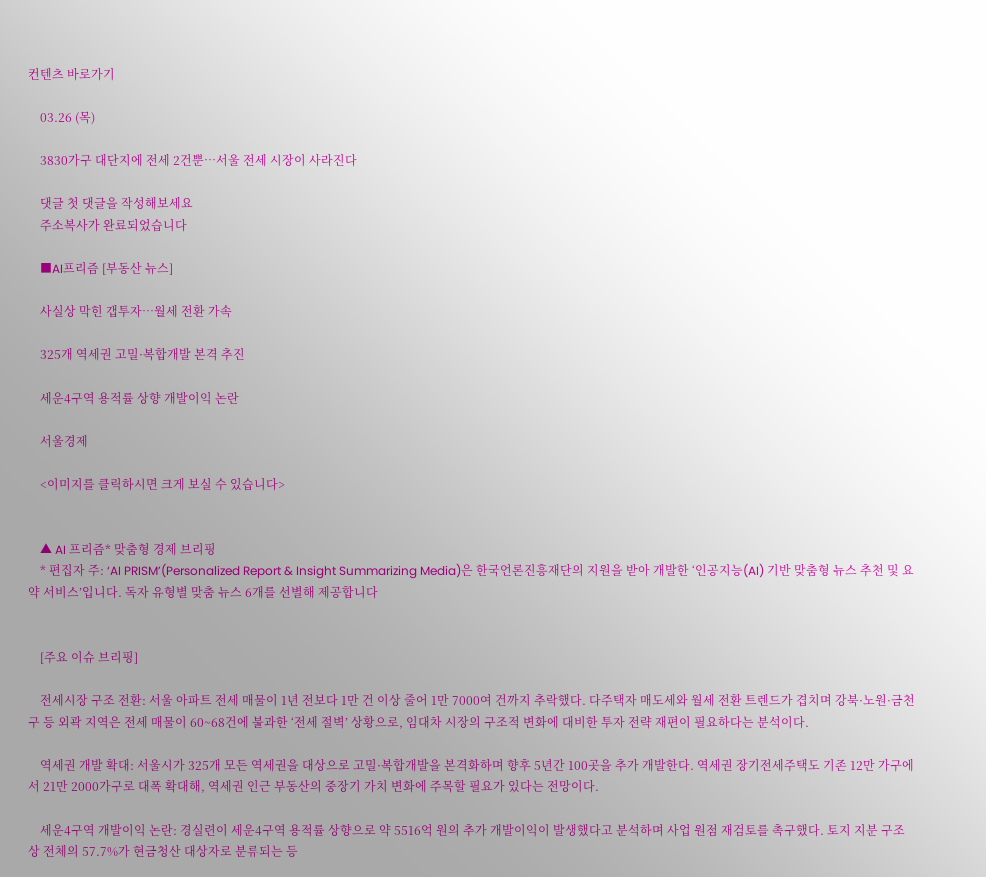컨텐츠 바로가기

    03.26 (목)

    3830가구 대단지에 전세 2건뿐…서울 전세 시장이 사라진다

    댓글 첫 댓글을 작성해보세요
    주소복사가 완료되었습니다

    ■AI프리즘 [부동산 뉴스]

    사실상 막힌 갭투자…월세 전환 가속

    325개 역세권 고밀·복합개발 본격 추진

    세운4구역 용적률 상향 개발이익 논란

    서울경제

    <이미지를 클릭하시면 크게 보실 수 있습니다>


    ▲ AI 프리즘* 맞춤형 경제 브리핑
    * 편집자 주: ‘AI PRISM’(Personalized Report & Insight Summarizing Media)은 한국언론진흥재단의 지원을 받아 개발한 ‘인공지능(AI) 기반 맞춤형 뉴스 추천 및 요약 서비스’입니다. 독자 유형별 맞춤 뉴스 6개를 선별해 제공합니다


    [주요 이슈 브리핑]

    전세시장 구조 전환: 서울 아파트 전세 매물이 1년 전보다 1만 건 이상 줄어 1만 7000여 건까지 추락했다. 다주택자 매도세와 월세 전환 트렌드가 겹치며 강북·노원·금천구 등 외곽 지역은 전세 매물이 60~68건에 불과한 ‘전세 절벽’ 상황으로, 임대차 시장의 구조적 변화에 대비한 투자 전략 재편이 필요하다는 분석이다.

    역세권 개발 확대: 서울시가 325개 모든 역세권을 대상으로 고밀·복합개발을 본격화하며 향후 5년간 100곳을 추가 개발한다. 역세권 장기전세주택도 기존 12만 가구에서 21만 2000가구로 대폭 확대해, 역세권 인근 부동산의 중장기 가치 변화에 주목할 필요가 있다는 전망이다.

    세운4구역 개발이익 논란: 경실련이 세운4구역 용적률 상향으로 약 5516억 원의 추가 개발이익이 발생했다고 분석하며 사업 원점 재검토를 촉구했다. 토지 지분 구조상 전체의 57.7%가 현금청산 대상자로 분류되는 등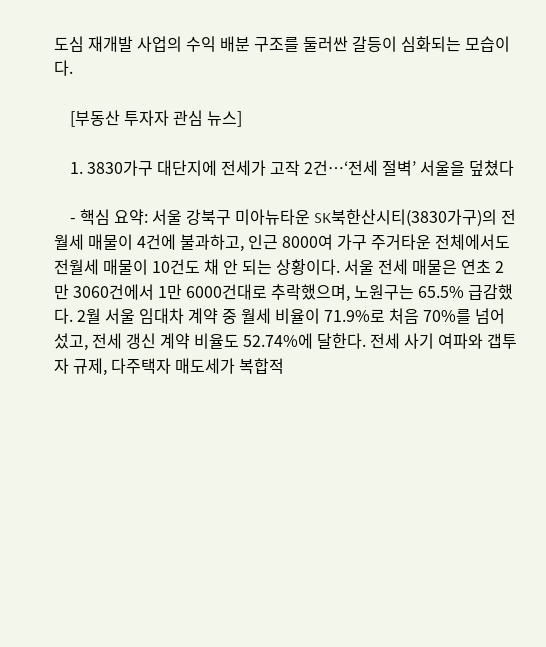도심 재개발 사업의 수익 배분 구조를 둘러싼 갈등이 심화되는 모습이다.

    [부동산 투자자 관심 뉴스]

    1. 3830가구 대단지에 전세가 고작 2건…‘전세 절벽’ 서울을 덮쳤다

    - 핵심 요약: 서울 강북구 미아뉴타운 SK북한산시티(3830가구)의 전월세 매물이 4건에 불과하고, 인근 8000여 가구 주거타운 전체에서도 전월세 매물이 10건도 채 안 되는 상황이다. 서울 전세 매물은 연초 2만 3060건에서 1만 6000건대로 추락했으며, 노원구는 65.5% 급감했다. 2월 서울 임대차 계약 중 월세 비율이 71.9%로 처음 70%를 넘어섰고, 전세 갱신 계약 비율도 52.74%에 달한다. 전세 사기 여파와 갭투자 규제, 다주택자 매도세가 복합적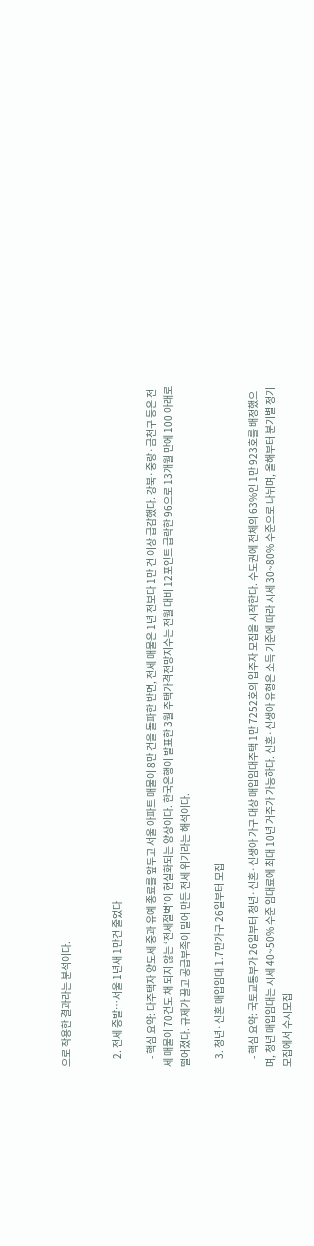으로 작용한 결과라는 분석이다.


    2. 전세 증발…서울 1년새 1만건 줄었다

    - 핵심 요약: 다주택자 양도세 중과 유예 종료를 앞두고 서울 아파트 매물이 8만 건을 돌파한 반면, 전세 매물은 1년 전보다 1만 건 이상 급감했다. 강북·중랑·금천구 등은 전세 매물이 70건도 채 되지 않는 ‘전세절벽’이 현실화되는 양상이다. 한국은행이 발표한 3월 주택가격전망지수는 전월 대비 12포인트 급락한 96으로 13개월 만에 100 아래로 떨어졌다. 규제가 끌고 공급부족이 밀어 만든 전세 위기라는 해석이다.

    3. 청년·신혼 매입임대 1.7만가구 26일부터 모집

    - 핵심 요약: 국토교통부가 26일부터 청년·신혼·신생아 가구 대상 매입임대주택 1만 7252호의 입주자 모집을 시작한다. 수도권에 전체의 63%인 1만 923호를 배정했으며, 청년 매입임대는 시세 40~50% 수준 임대료에 최대 10년 거주가 가능하다. 신혼·신생아 유형은 소득 기준에 따라 시세 30~80% 수준으로 나뉘며, 올해부터 분기별 정기 모집에서 수시모집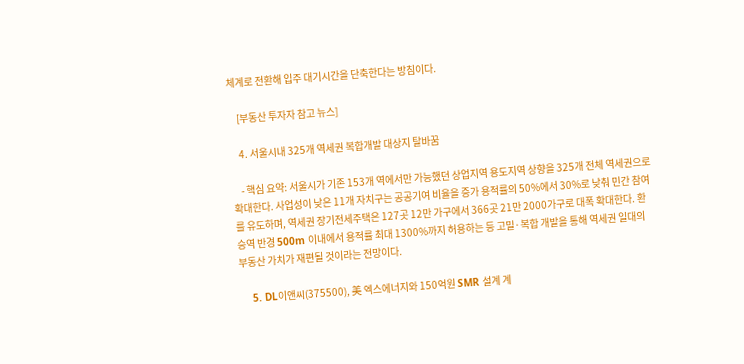체계로 전환해 입주 대기시간을 단축한다는 방침이다.

    [부동산 투자자 참고 뉴스]

    4. 서울시내 325개 역세권 복합개발 대상지 탈바꿈

    - 핵심 요약: 서울시가 기존 153개 역에서만 가능했던 상업지역 용도지역 상향을 325개 전체 역세권으로 확대한다. 사업성이 낮은 11개 자치구는 공공기여 비율을 증가 용적률의 50%에서 30%로 낮춰 민간 참여를 유도하며, 역세권 장기전세주택은 127곳 12만 가구에서 366곳 21만 2000가구로 대폭 확대한다. 환승역 반경 500m 이내에서 용적률 최대 1300%까지 허용하는 등 고밀·복합 개발을 통해 역세권 일대의 부동산 가치가 재편될 것이라는 전망이다.

    5. DL이앤씨(375500), 美 엑스에너지와 150억원 SMR 설계 계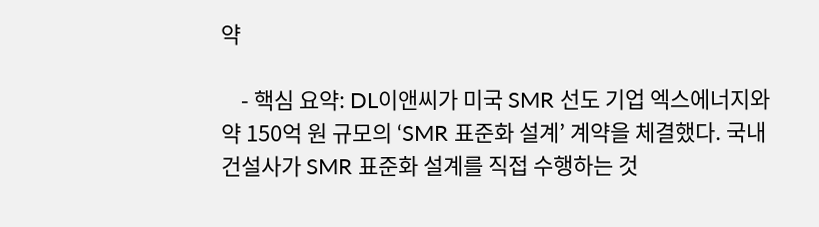약

    - 핵심 요약: DL이앤씨가 미국 SMR 선도 기업 엑스에너지와 약 150억 원 규모의 ‘SMR 표준화 설계’ 계약을 체결했다. 국내 건설사가 SMR 표준화 설계를 직접 수행하는 것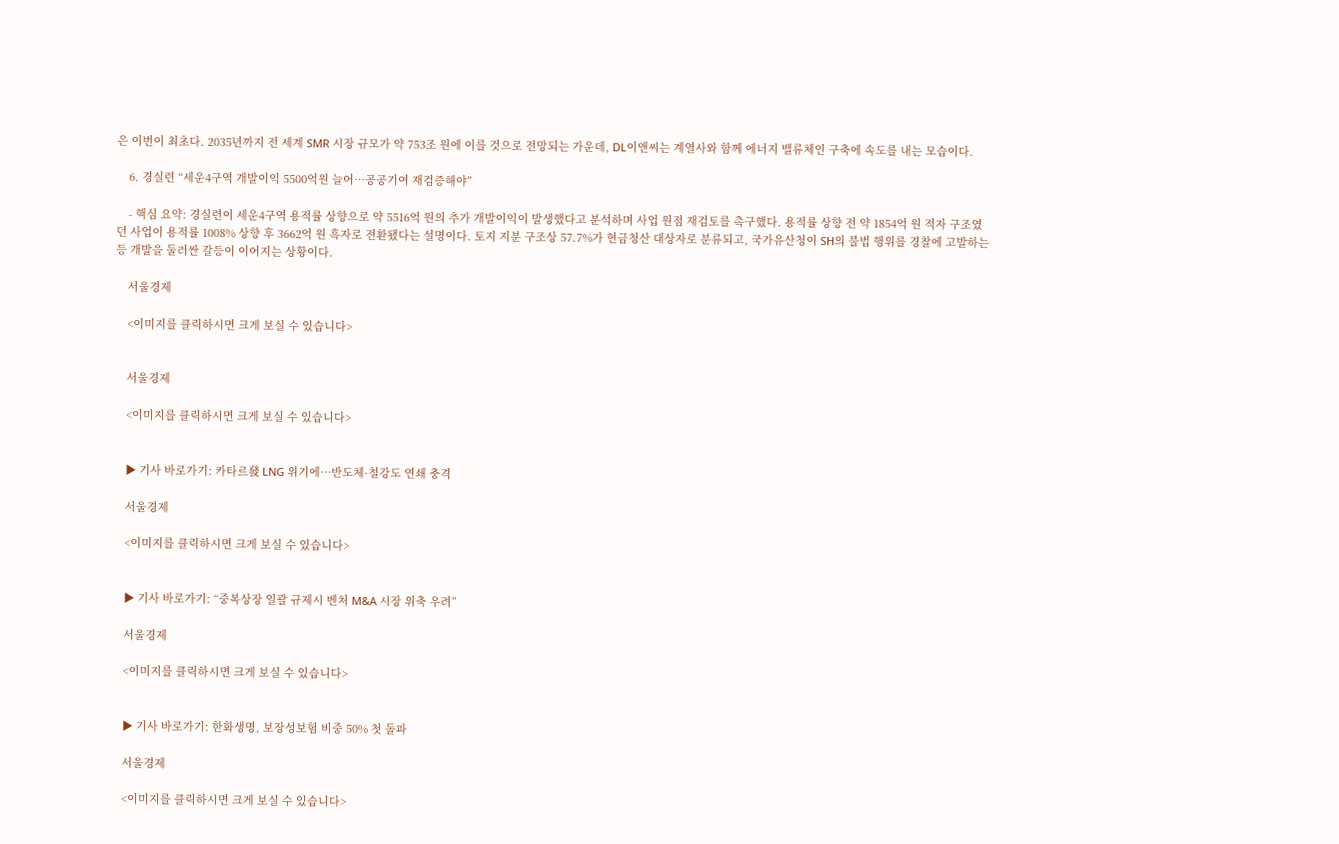은 이번이 최초다. 2035년까지 전 세계 SMR 시장 규모가 약 753조 원에 이를 것으로 전망되는 가운데, DL이앤씨는 계열사와 함께 에너지 밸류체인 구축에 속도를 내는 모습이다.

    6. 경실련 “세운4구역 개발이익 5500억원 늘어…공공기여 재검증해야”

    - 핵심 요약: 경실련이 세운4구역 용적률 상향으로 약 5516억 원의 추가 개발이익이 발생했다고 분석하며 사업 원점 재검토를 촉구했다. 용적률 상향 전 약 1854억 원 적자 구조였던 사업이 용적률 1008% 상향 후 3662억 원 흑자로 전환됐다는 설명이다. 토지 지분 구조상 57.7%가 현금청산 대상자로 분류되고, 국가유산청이 SH의 불법 행위를 경찰에 고발하는 등 개발을 둘러싼 갈등이 이어지는 상황이다.

    서울경제

    <이미지를 클릭하시면 크게 보실 수 있습니다>


    서울경제

    <이미지를 클릭하시면 크게 보실 수 있습니다>


    ▶ 기사 바로가기: 카타르發 LNG 위기에…반도체·철강도 연쇄 충격

    서울경제

    <이미지를 클릭하시면 크게 보실 수 있습니다>


    ▶ 기사 바로가기: “중복상장 일괄 규제시 벤처 M&A 시장 위축 우려”

    서울경제

    <이미지를 클릭하시면 크게 보실 수 있습니다>


    ▶ 기사 바로가기: 한화생명, 보장성보험 비중 50% 첫 돌파

    서울경제

    <이미지를 클릭하시면 크게 보실 수 있습니다>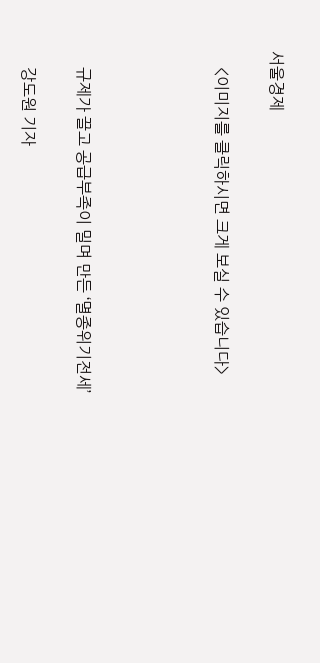서울경제

    <이미지를 클릭하시면 크게 보실 수 있습니다>




    규제가 끌고 공급부족이 밀며 만든 ‘멸종위기전세’

    강도원 기자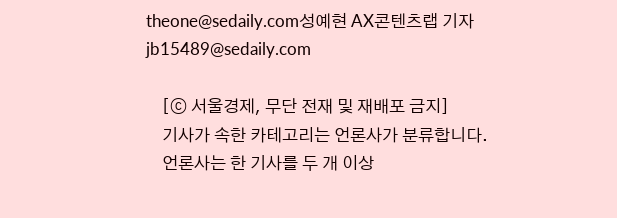theone@sedaily.com성예현 AX콘텐츠랩 기자 jb15489@sedaily.com

    [ⓒ 서울경제, 무단 전재 및 재배포 금지]
    기사가 속한 카테고리는 언론사가 분류합니다.
    언론사는 한 기사를 두 개 이상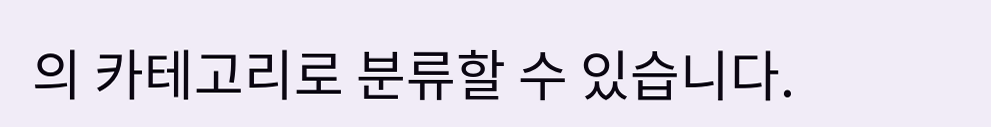의 카테고리로 분류할 수 있습니다.